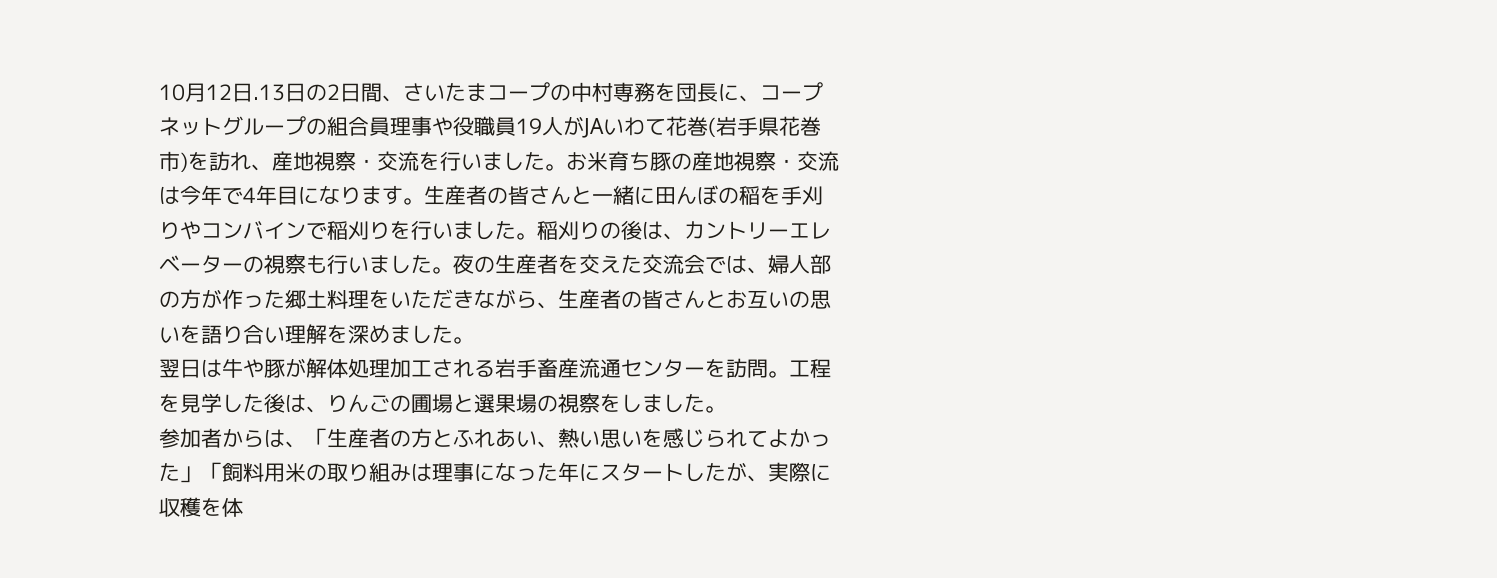10月12日.13日の2日間、さいたまコープの中村専務を団長に、コープネットグループの組合員理事や役職員19人がJAいわて花巻(岩手県花巻市)を訪れ、産地視察・交流を行いました。お米育ち豚の産地視察・交流は今年で4年目になります。生産者の皆さんと一緒に田んぼの稲を手刈りやコンバインで稲刈りを行いました。稲刈りの後は、カントリーエレベーターの視察も行いました。夜の生産者を交えた交流会では、婦人部の方が作った郷土料理をいただきながら、生産者の皆さんとお互いの思いを語り合い理解を深めました。
翌日は牛や豚が解体処理加工される岩手畜産流通センターを訪問。工程を見学した後は、りんごの圃場と選果場の視察をしました。
参加者からは、「生産者の方とふれあい、熱い思いを感じられてよかった」「飼料用米の取り組みは理事になった年にスタートしたが、実際に収穫を体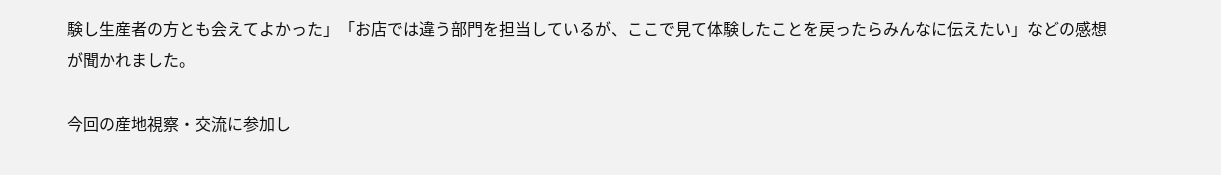験し生産者の方とも会えてよかった」「お店では違う部門を担当しているが、ここで見て体験したことを戻ったらみんなに伝えたい」などの感想が聞かれました。

今回の産地視察・交流に参加し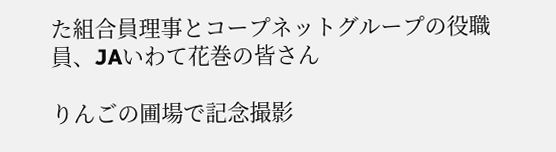た組合員理事とコープネットグループの役職員、JAいわて花巻の皆さん

りんごの圃場で記念撮影